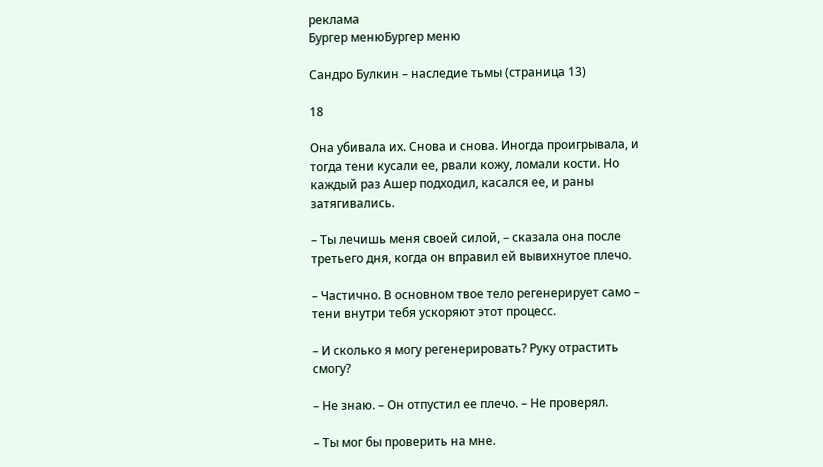реклама
Бургер менюБургер меню

Сандро Булкин – наследие тьмы (страница 13)

18

Она убивала их. Снова и снова. Иногда проигрывала, и тогда тени кусали ее, рвали кожу, ломали кости. Но каждый раз Ашер подходил, касался ее, и раны затягивались.

– Ты лечишь меня своей силой, – сказала она после третьего дня, когда он вправил ей вывихнутое плечо.

– Частично. В основном твое тело регенерирует само – тени внутри тебя ускоряют этот процесс.

– И сколько я могу регенерировать? Руку отрастить смогу?

– Не знаю. – Он отпустил ее плечо. – Не проверял.

– Ты мог бы проверить на мне.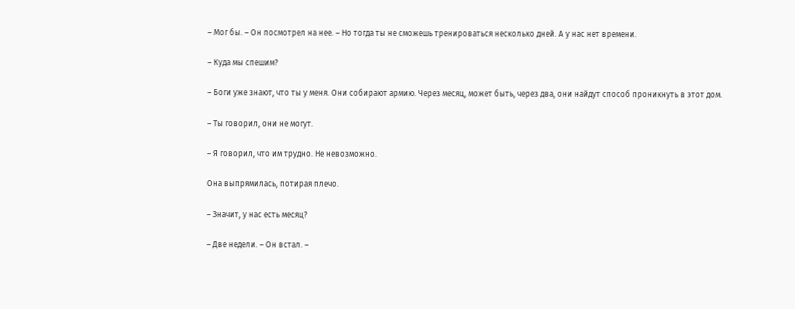– Мог бы. – Он посмотрел на нее. – Но тогда ты не сможешь тренироваться несколько дней. А у нас нет времени.

– Куда мы спешим?

– Боги уже знают, что ты у меня. Они собирают армию. Через месяц, может быть, через два, они найдут способ проникнуть в этот дом.

– Ты говорил, они не могут.

– Я говорил, что им трудно. Не невозможно.

Она выпрямилась, потирая плечо.

– Значит, у нас есть месяц?

– Две недели. – Он встал. –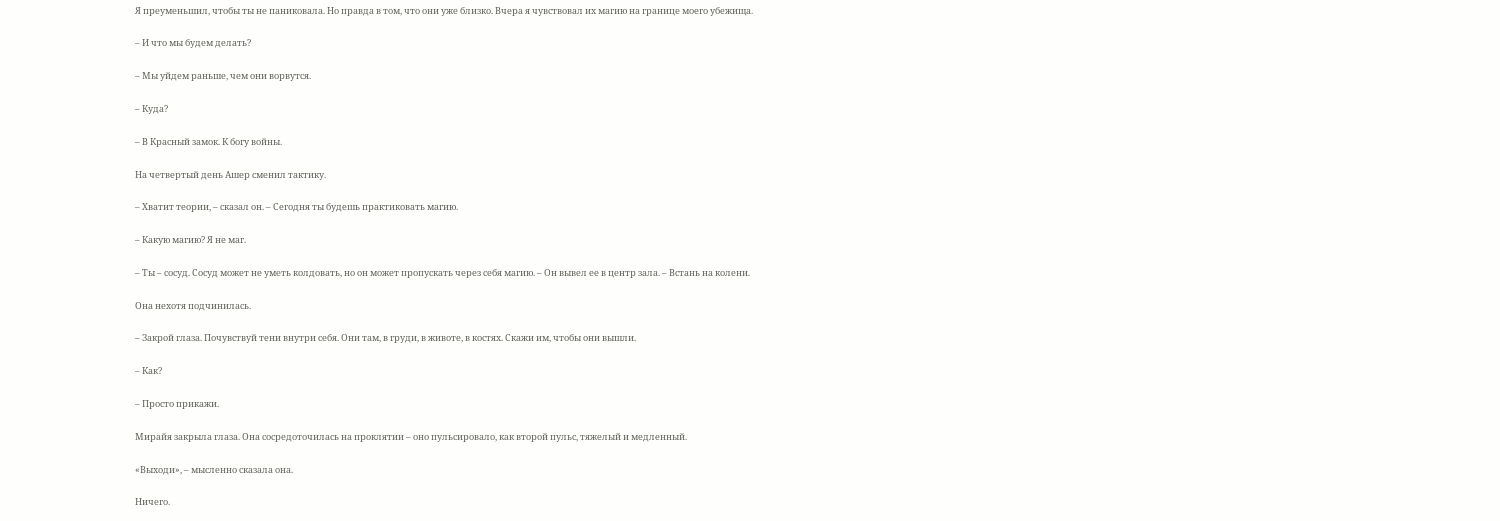Я преуменьшил, чтобы ты не паниковала. Но правда в том, что они уже близко. Вчера я чувствовал их магию на границе моего убежища.

– И что мы будем делать?

– Мы уйдем раньше, чем они ворвутся.

– Куда?

– В Красный замок. К богу войны.

На четвертый день Ашер сменил тактику.

– Хватит теории, – сказал он. – Сегодня ты будешь практиковать магию.

– Какую магию? Я не маг.

– Ты – сосуд. Сосуд может не уметь колдовать, но он может пропускать через себя магию. – Он вывел ее в центр зала. – Встань на колени.

Она нехотя подчинилась.

– Закрой глаза. Почувствуй тени внутри себя. Они там, в груди, в животе, в костях. Скажи им, чтобы они вышли.

– Как?

– Просто прикажи.

Мирайя закрыла глаза. Она сосредоточилась на проклятии – оно пульсировало, как второй пульс, тяжелый и медленный.

«Выходи», – мысленно сказала она.

Ничего.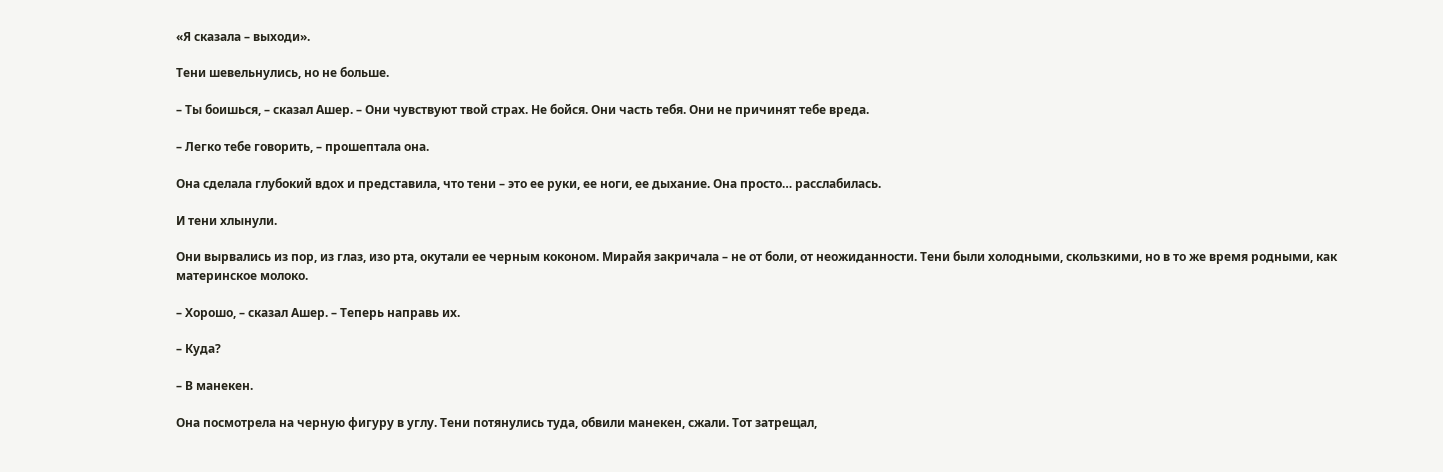«Я сказала – выходи».

Тени шевельнулись, но не больше.

– Ты боишься, – сказал Ашер. – Они чувствуют твой страх. Не бойся. Они часть тебя. Они не причинят тебе вреда.

– Легко тебе говорить, – прошептала она.

Она сделала глубокий вдох и представила, что тени – это ее руки, ее ноги, ее дыхание. Она просто… расслабилась.

И тени хлынули.

Они вырвались из пор, из глаз, изо рта, окутали ее черным коконом. Мирайя закричала – не от боли, от неожиданности. Тени были холодными, скользкими, но в то же время родными, как материнское молоко.

– Хорошо, – сказал Ашер. – Теперь направь их.

– Куда?

– В манекен.

Она посмотрела на черную фигуру в углу. Тени потянулись туда, обвили манекен, сжали. Тот затрещал,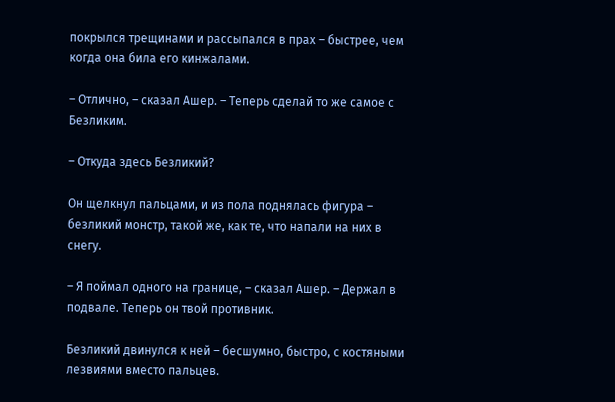покрылся трещинами и рассыпался в прах – быстрее, чем когда она била его кинжалами.

– Отлично, – сказал Ашер. – Теперь сделай то же самое с Безликим.

– Откуда здесь Безликий?

Он щелкнул пальцами, и из пола поднялась фигура – безликий монстр, такой же, как те, что напали на них в снегу.

– Я поймал одного на границе, – сказал Ашер. – Держал в подвале. Теперь он твой противник.

Безликий двинулся к ней – бесшумно, быстро, с костяными лезвиями вместо пальцев.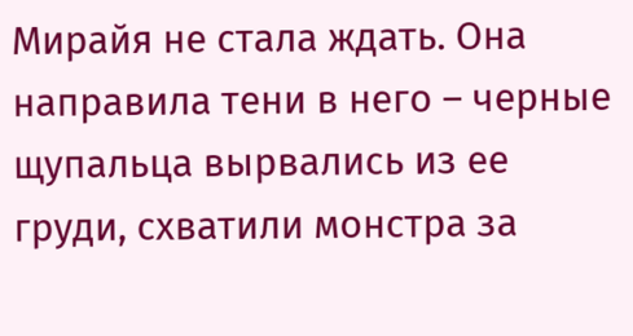Мирайя не стала ждать. Она направила тени в него – черные щупальца вырвались из ее груди, схватили монстра за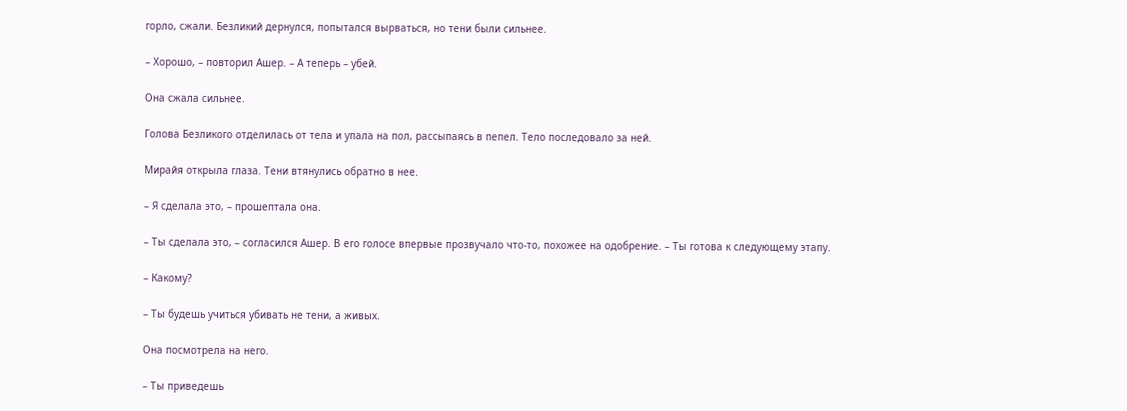горло, сжали. Безликий дернулся, попытался вырваться, но тени были сильнее.

– Хорошо, – повторил Ашер. – А теперь – убей.

Она сжала сильнее.

Голова Безликого отделилась от тела и упала на пол, рассыпаясь в пепел. Тело последовало за ней.

Мирайя открыла глаза. Тени втянулись обратно в нее.

– Я сделала это, – прошептала она.

– Ты сделала это, – согласился Ашер. В его голосе впервые прозвучало что-то, похожее на одобрение. – Ты готова к следующему этапу.

– Какому?

– Ты будешь учиться убивать не тени, а живых.

Она посмотрела на него.

– Ты приведешь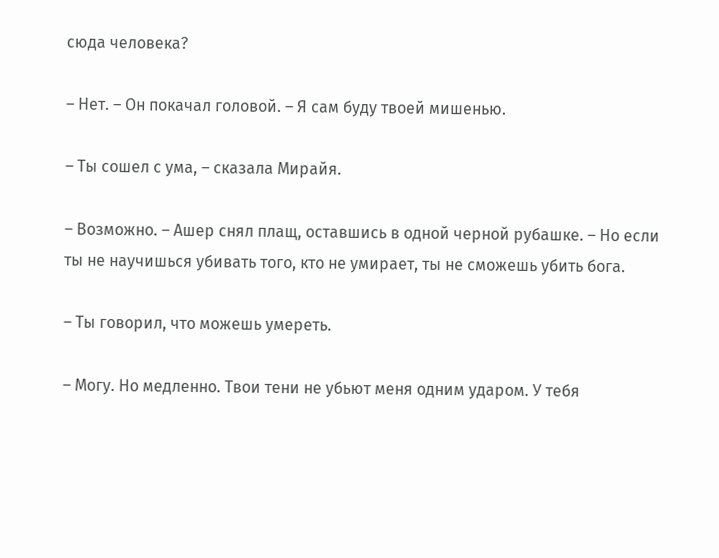сюда человека?

– Нет. – Он покачал головой. – Я сам буду твоей мишенью.

– Ты сошел с ума, – сказала Мирайя.

– Возможно. – Ашер снял плащ, оставшись в одной черной рубашке. – Но если ты не научишься убивать того, кто не умирает, ты не сможешь убить бога.

– Ты говорил, что можешь умереть.

– Могу. Но медленно. Твои тени не убьют меня одним ударом. У тебя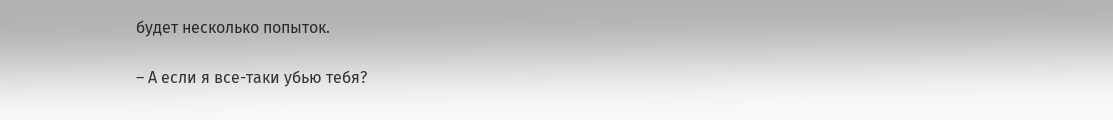будет несколько попыток.

– А если я все-таки убью тебя?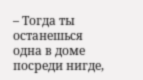– Тогда ты останешься одна в доме посреди нигде,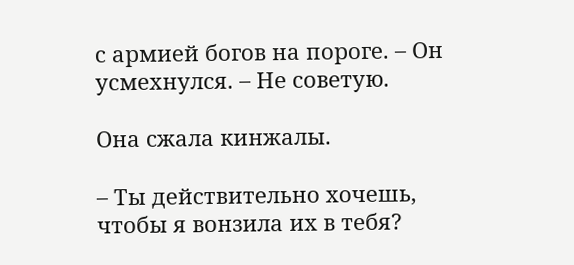с армией богов на пороге. – Он усмехнулся. – Не советую.

Она сжала кинжалы.

– Ты действительно хочешь, чтобы я вонзила их в тебя?